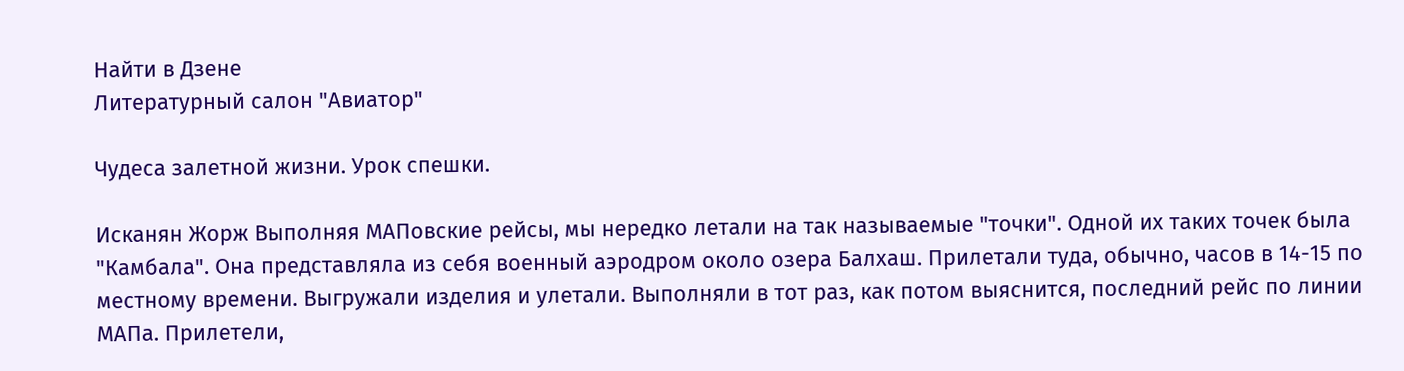Найти в Дзене
Литературный салон "Авиатор"

Чудеса залетной жизни. Урок спешки.

Исканян Жорж Выполняя МАПовские рейсы, мы нередко летали на так называемые "точки". Одной их таких точек была "Камбала". Она представляла из себя военный аэродром около озера Балхаш. Прилетали туда, обычно, часов в 14-15 по местному времени. Выгружали изделия и улетали. Выполняли в тот раз, как потом выяснится, последний рейс по линии МАПа. Прилетели,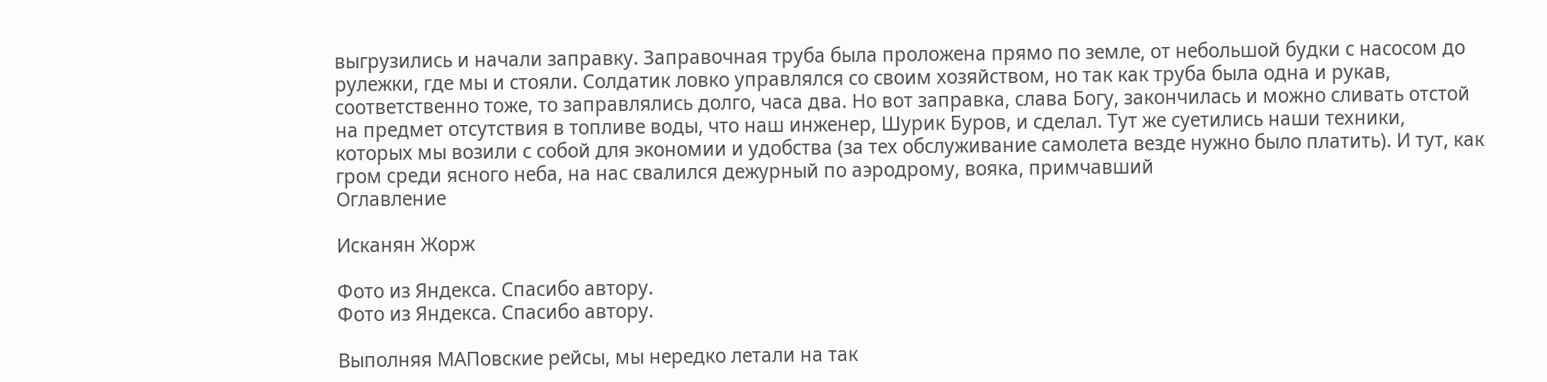выгрузились и начали заправку. Заправочная труба была проложена прямо по земле, от небольшой будки с насосом до рулежки, где мы и стояли. Солдатик ловко управлялся со своим хозяйством, но так как труба была одна и рукав, соответственно тоже, то заправлялись долго, часа два. Но вот заправка, слава Богу, закончилась и можно сливать отстой на предмет отсутствия в топливе воды, что наш инженер, Шурик Буров, и сделал. Тут же суетились наши техники, которых мы возили с собой для экономии и удобства (за тех обслуживание самолета везде нужно было платить). И тут, как гром среди ясного неба, на нас свалился дежурный по аэродрому, вояка, примчавший
Оглавление

Исканян Жорж

Фото из Яндекса. Спасибо автору.
Фото из Яндекса. Спасибо автору.

Выполняя МАПовские рейсы, мы нередко летали на так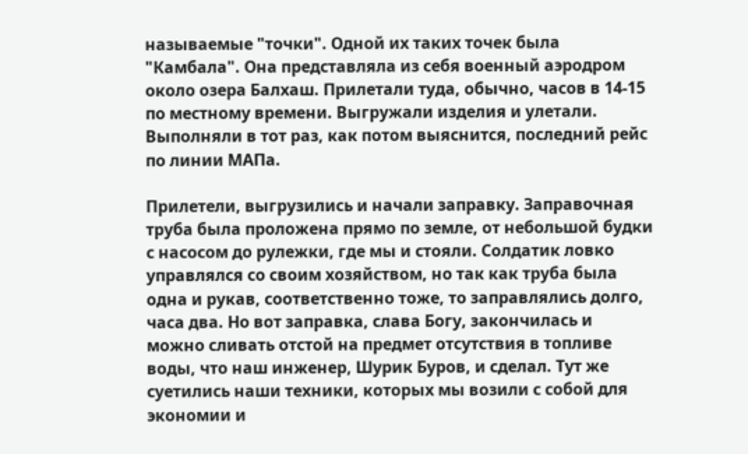называемые "точки". Одной их таких точек была "Камбала". Она представляла из себя военный аэродром около озера Балхаш. Прилетали туда, обычно, часов в 14-15 по местному времени. Выгружали изделия и улетали. Выполняли в тот раз, как потом выяснится, последний рейс по линии МАПа.

Прилетели, выгрузились и начали заправку. Заправочная труба была проложена прямо по земле, от небольшой будки с насосом до рулежки, где мы и стояли. Солдатик ловко управлялся со своим хозяйством, но так как труба была одна и рукав, соответственно тоже, то заправлялись долго, часа два. Но вот заправка, слава Богу, закончилась и можно сливать отстой на предмет отсутствия в топливе воды, что наш инженер, Шурик Буров, и сделал. Тут же суетились наши техники, которых мы возили с собой для экономии и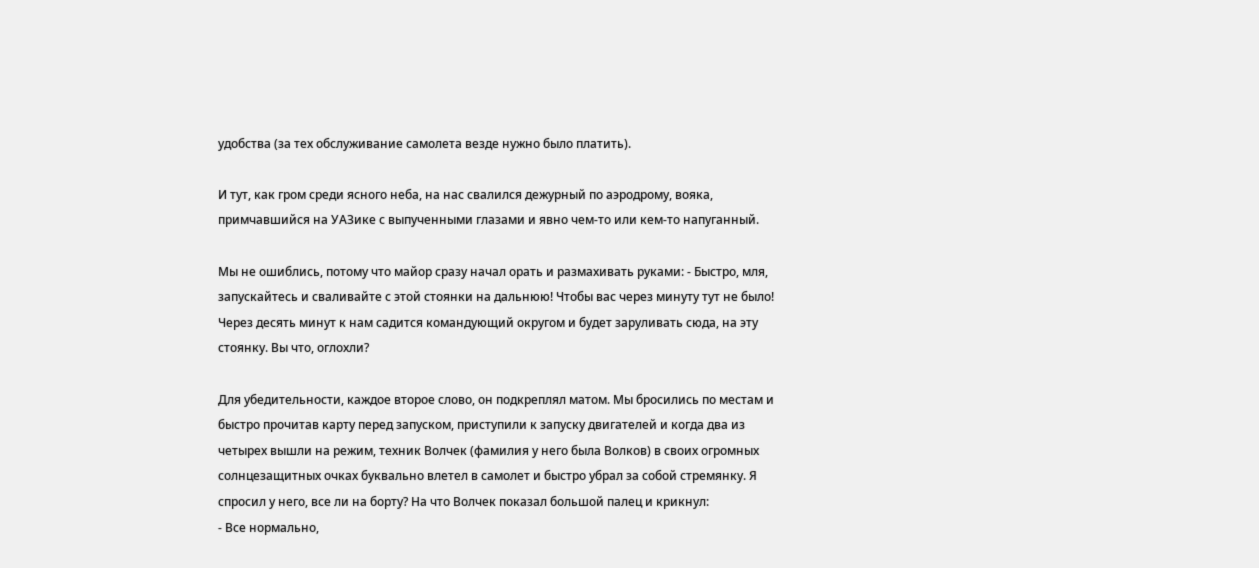удобства (за тех обслуживание самолета везде нужно было платить).

И тут, как гром среди ясного неба, на нас свалился дежурный по аэродрому, вояка, примчавшийся на УАЗике с выпученными глазами и явно чем-то или кем-то напуганный.

Мы не ошиблись, потому что майор сразу начал орать и размахивать руками: - Быстро, мля, запускайтесь и сваливайте с этой стоянки на дальнюю! Чтобы вас через минуту тут не было! Через десять минут к нам садится командующий округом и будет заруливать сюда, на эту стоянку. Вы что, оглохли?

Для убедительности, каждое второе слово, он подкреплял матом. Мы бросились по местам и быстро прочитав карту перед запуском, приступили к запуску двигателей и когда два из четырех вышли на режим, техник Волчек (фамилия у него была Волков) в своих огромных солнцезащитных очках буквально влетел в самолет и быстро убрал за собой стремянку. Я спросил у него, все ли на борту? На что Волчек показал большой палец и крикнул:
- Все нормально,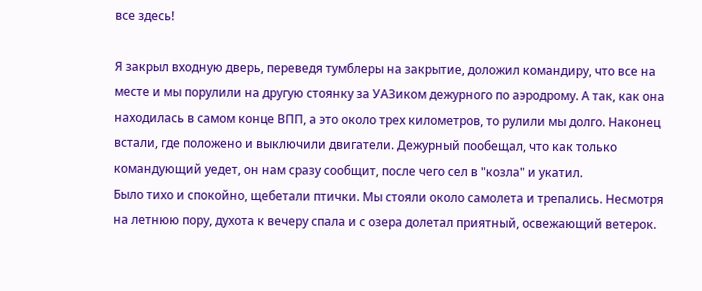все здесь!

Я закрыл входную дверь, переведя тумблеры на закрытие, доложил командиру, что все на месте и мы порулили на другую стоянку за УАЗиком дежурного по аэродрому. А так, как она находилась в самом конце ВПП, а это около трех километров, то рулили мы долго. Наконец встали, где положено и выключили двигатели. Дежурный пообещал, что как только командующий уедет, он нам сразу сообщит, после чего сел в "козла" и укатил.
Было тихо и спокойно, щебетали птички. Мы стояли около самолета и трепались. Несмотря на летнюю пору, духота к вечеру спала и с озера долетал приятный, освежающий ветерок.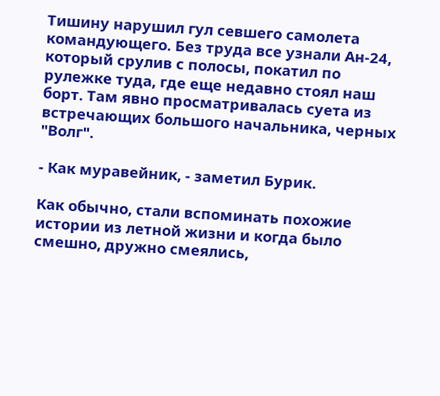Тишину нарушил гул севшего самолета командующего. Без труда все узнали Ан-24, который срулив с полосы, покатил по рулежке туда, где еще недавно стоял наш борт. Там явно просматривалась суета из встречающих большого начальника, черных "Волг".

- Как муравейник, - заметил Бурик.

Как обычно, стали вспоминать похожие истории из летной жизни и когда было смешно, дружно смеялись,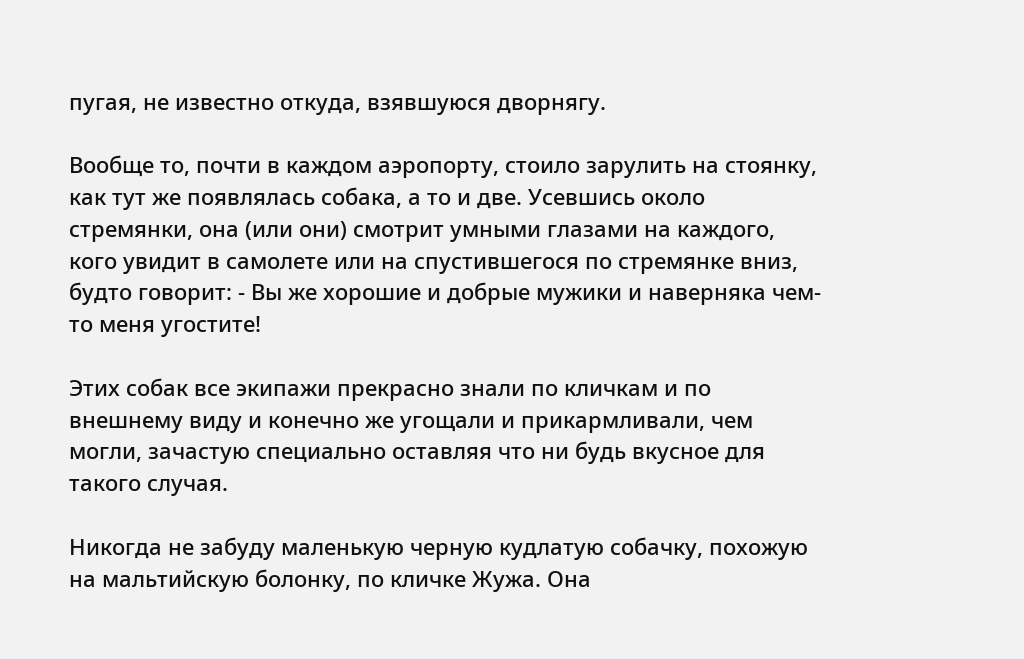пугая, не известно откуда, взявшуюся дворнягу.

Вообще то, почти в каждом аэропорту, стоило зарулить на стоянку, как тут же появлялась собака, а то и две. Усевшись около стремянки, она (или они) смотрит умными глазами на каждого, кого увидит в самолете или на спустившегося по стремянке вниз, будто говорит: - Вы же хорошие и добрые мужики и наверняка чем-то меня угостите!

Этих собак все экипажи прекрасно знали по кличкам и по внешнему виду и конечно же угощали и прикармливали, чем могли, зачастую специально оставляя что ни будь вкусное для такого случая.

Никогда не забуду маленькую черную кудлатую собачку, похожую на мальтийскую болонку, по кличке Жужа. Она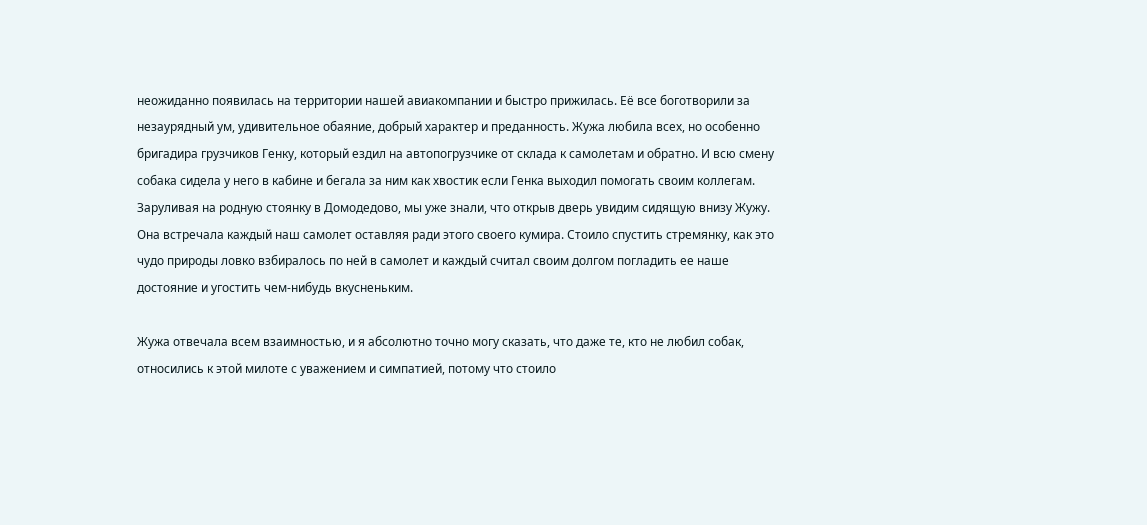неожиданно появилась на территории нашей авиакомпании и быстро прижилась. Её все боготворили за незаурядный ум, удивительное обаяние, добрый характер и преданность. Жужа любила всех, но особенно бригадира грузчиков Генку, который ездил на автопогрузчике от склада к самолетам и обратно. И всю смену собака сидела у него в кабине и бегала за ним как хвостик если Генка выходил помогать своим коллегам. Заруливая на родную стоянку в Домодедово, мы уже знали, что открыв дверь увидим сидящую внизу Жужу. Она встречала каждый наш самолет оставляя ради этого своего кумира. Стоило спустить стремянку, как это чудо природы ловко взбиралось по ней в самолет и каждый считал своим долгом погладить ее наше достояние и угостить чем-нибудь вкусненьким.

Жужа отвечала всем взаимностью, и я абсолютно точно могу сказать, что даже те, кто не любил собак, относились к этой милоте с уважением и симпатией, потому что стоило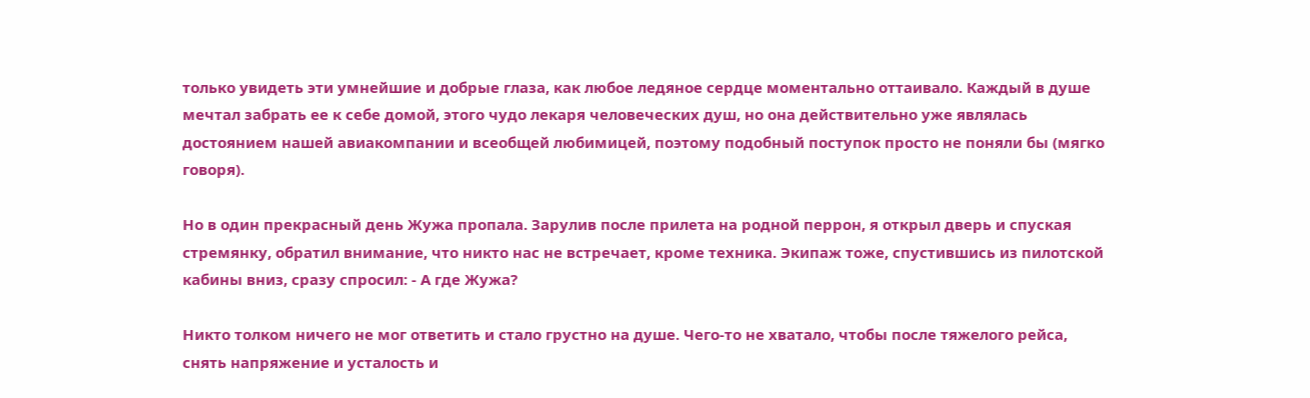только увидеть эти умнейшие и добрые глаза, как любое ледяное сердце моментально оттаивало. Каждый в душе мечтал забрать ее к себе домой, этого чудо лекаря человеческих душ, но она действительно уже являлась достоянием нашей авиакомпании и всеобщей любимицей, поэтому подобный поступок просто не поняли бы (мягко говоря).

Но в один прекрасный день Жужа пропала. Зарулив после прилета на родной перрон, я открыл дверь и спуская стремянку, обратил внимание, что никто нас не встречает, кроме техника. Экипаж тоже, спустившись из пилотской кабины вниз, сразу спросил: - А где Жужа?

Никто толком ничего не мог ответить и стало грустно на душе. Чего-то не хватало, чтобы после тяжелого рейса, снять напряжение и усталость и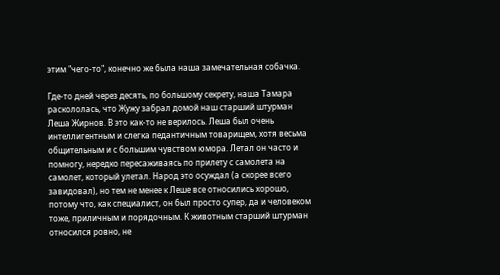этим "чего-то", конечно же была наша замечательная собачка.

Где-то дней через десять, по большому секрету, наша Тамара раскололась, что Жужу забрал домой наш старший штурман Леша Жирнов. В это как-то не верилось. Леша был очень интеллигентным и слегка педантичным товарищем, хотя весьма общительным и с большим чувством юмора. Летал он часто и помногу, нередко пересаживаясь по прилету с самолета на самолет, который улетал. Народ это осуждал (а скорее всего завидовал), но тем не менее к Леше все относились хорошо, потому что, как специалист, он был просто супер, да и человеком тоже, приличным и порядочным. К животным старший штурман относился ровно, не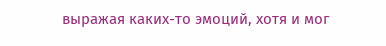выражая каких-то эмоций, хотя и мог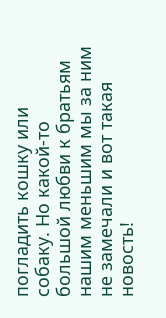погладить кошку или собаку. Но какой-то большой любви к братьям нашим меньшим мы за ним не замечали и вот такая новость!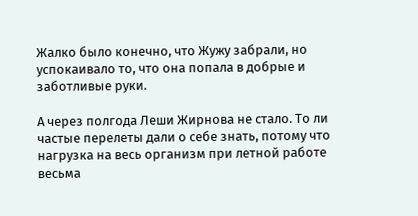Жалко было конечно, что Жужу забрали, но успокаивало то, что она попала в добрые и заботливые руки.

А через полгода Леши Жирнова не стало. То ли частые перелеты дали о себе знать, потому что нагрузка на весь организм при летной работе весьма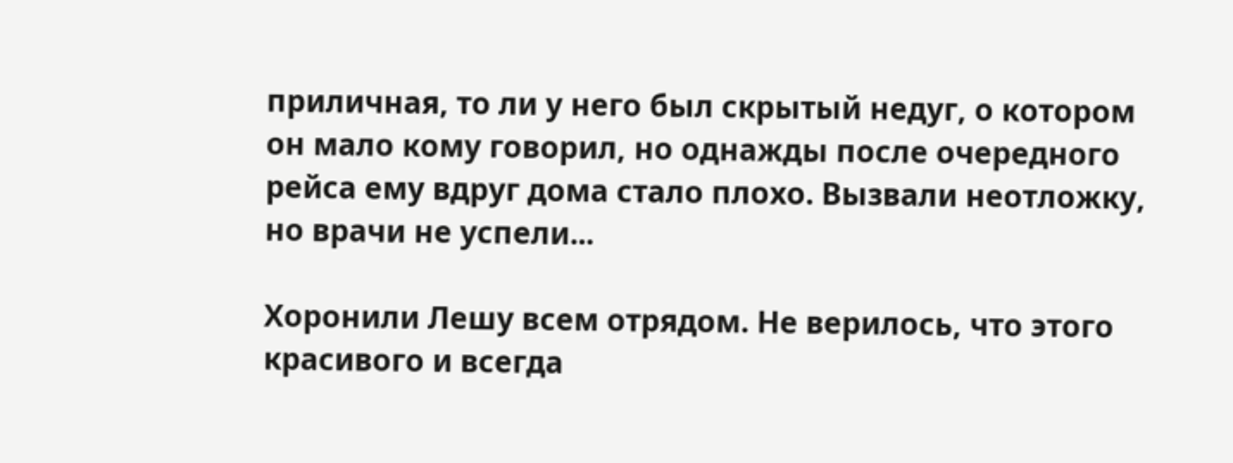приличная, то ли у него был скрытый недуг, о котором он мало кому говорил, но однажды после очередного рейса ему вдруг дома стало плохо. Вызвали неотложку, но врачи не успели...

Хоронили Лешу всем отрядом. Не верилось, что этого красивого и всегда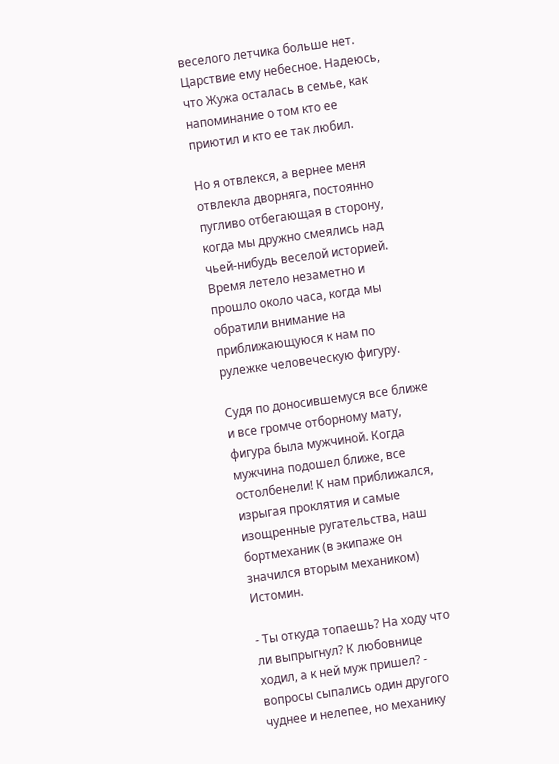веселого летчика больше нет. Царствие ему небесное. Надеюсь, что Жужа осталась в семье, как напоминание о том кто ее приютил и кто ее так любил.

Но я отвлекся, а вернее меня отвлекла дворняга, постоянно пугливо отбегающая в сторону, когда мы дружно смеялись над чьей-нибудь веселой историей. Время летело незаметно и прошло около часа, когда мы обратили внимание на приближающуюся к нам по рулежке человеческую фигуру.

Судя по доносившемуся все ближе и все громче отборному мату, фигура была мужчиной. Когда мужчина подошел ближе, все остолбенели! К нам приближался, изрыгая проклятия и самые изощренные ругательства, наш бортмеханик (в экипаже он значился вторым механиком) Истомин.

- Ты откуда топаешь? На ходу что ли выпрыгнул? К любовнице ходил, а к ней муж пришел? - вопросы сыпались один другого чуднее и нелепее, но механику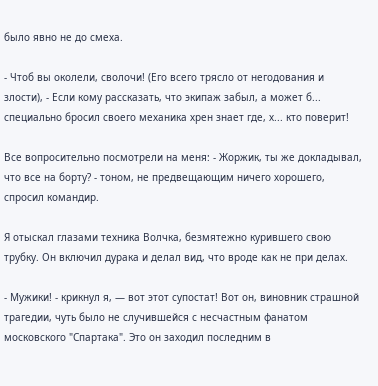было явно не до смеха.

- Чтоб вы околели, сволочи! (Его всего трясло от негодования и злости), - Если кому рассказать, что экипаж забыл, а может б... специально бросил своего механика хрен знает где, х... кто поверит!

Все вопросительно посмотрели на меня: - Жоржик, ты же докладывал, что все на борту? - тоном, не предвещающим ничего хорошего, спросил командир.

Я отыскал глазами техника Волчка, безмятежно курившего свою трубку. Он включил дурака и делал вид, что вроде как не при делах.

- Мужики! - крикнул я, — вот этот супостат! Вот он, виновник страшной трагедии, чуть было не случившейся с несчастным фанатом московского "Спартака". Это он заходил последним в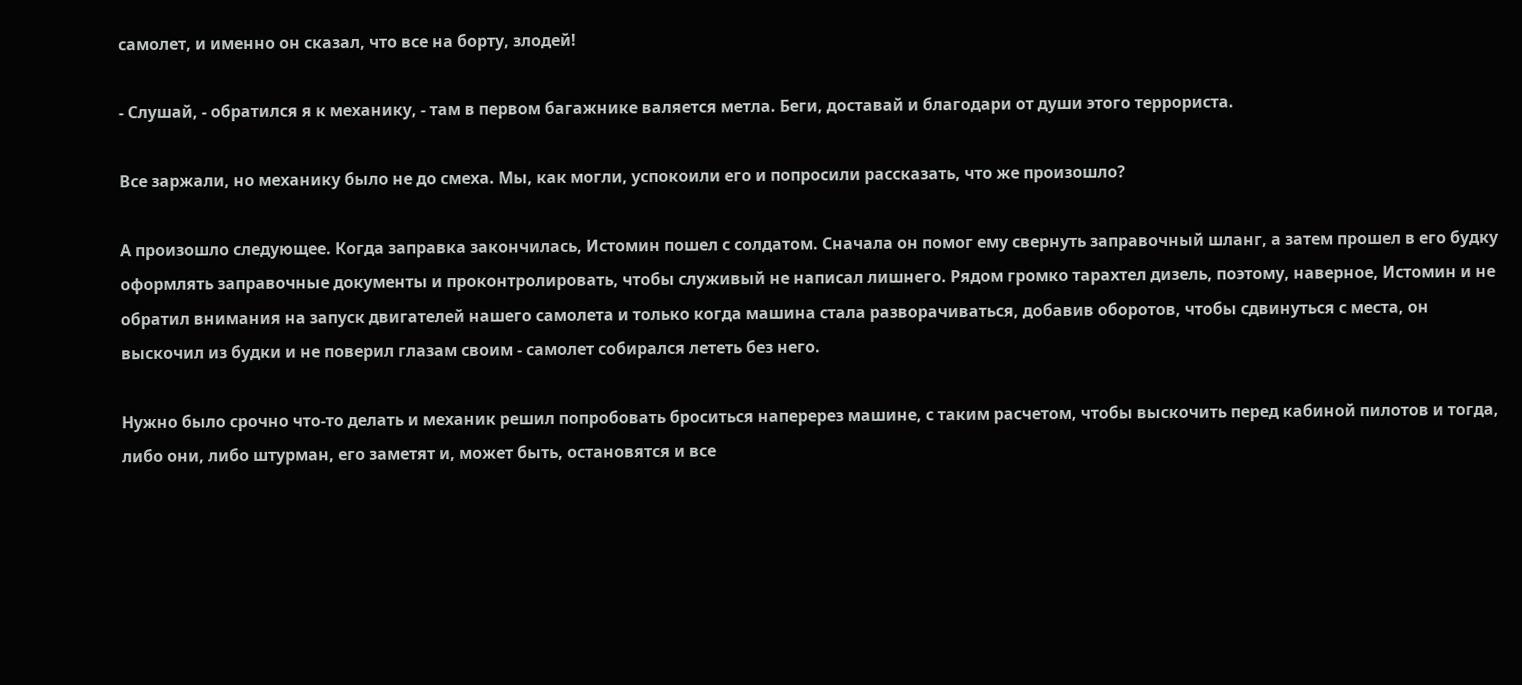самолет, и именно он сказал, что все на борту, злодей!

- Слушай, - обратился я к механику, - там в первом багажнике валяется метла. Беги, доставай и благодари от души этого террориста.

Все заржали, но механику было не до смеха. Мы, как могли, успокоили его и попросили рассказать, что же произошло?

А произошло следующее. Когда заправка закончилась, Истомин пошел с солдатом. Сначала он помог ему свернуть заправочный шланг, а затем прошел в его будку оформлять заправочные документы и проконтролировать, чтобы служивый не написал лишнего. Рядом громко тарахтел дизель, поэтому, наверное, Истомин и не обратил внимания на запуск двигателей нашего самолета и только когда машина стала разворачиваться, добавив оборотов, чтобы сдвинуться с места, он выскочил из будки и не поверил глазам своим - самолет собирался лететь без него.

Нужно было срочно что-то делать и механик решил попробовать броситься наперерез машине, с таким расчетом, чтобы выскочить перед кабиной пилотов и тогда, либо они, либо штурман, его заметят и, может быть, остановятся и все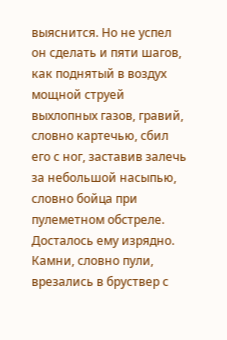выяснится. Но не успел он сделать и пяти шагов, как поднятый в воздух мощной струей выхлопных газов, гравий, словно картечью, сбил его с ног, заставив залечь за небольшой насыпью, словно бойца при пулеметном обстреле. Досталось ему изрядно. Камни, словно пули, врезались в бруствер с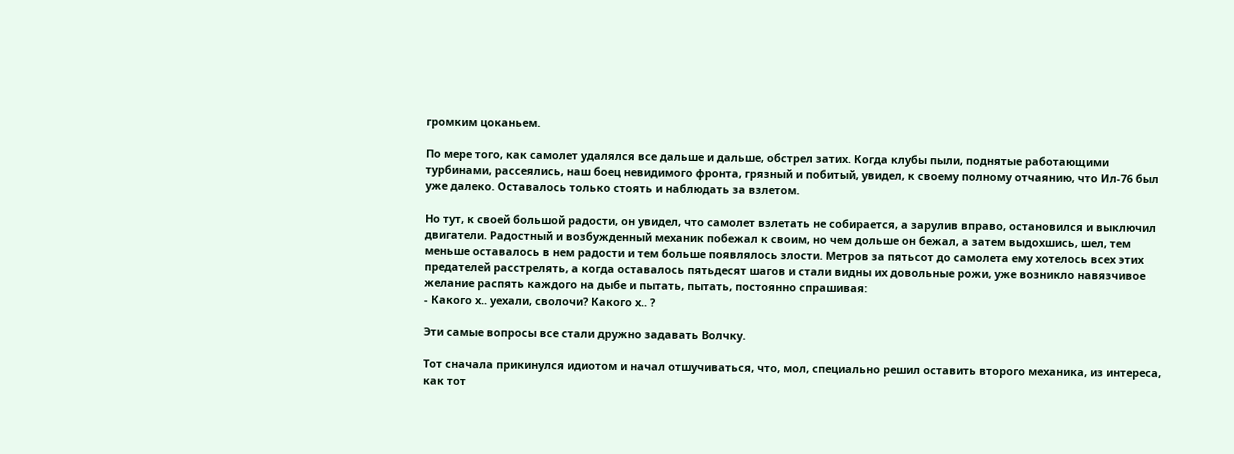громким цоканьем.

По мере того, как самолет удалялся все дальше и дальше, обстрел затих. Когда клубы пыли, поднятые работающими турбинами, рассеялись, наш боец невидимого фронта, грязный и побитый, увидел, к своему полному отчаянию, что Ил-76 был уже далеко. Оставалось только стоять и наблюдать за взлетом.

Но тут, к своей большой радости, он увидел, что самолет взлетать не собирается, а зарулив вправо, остановился и выключил двигатели. Радостный и возбужденный механик побежал к своим, но чем дольше он бежал, а затем выдохшись, шел, тем меньше оставалось в нем радости и тем больше появлялось злости. Метров за пятьсот до самолета ему хотелось всех этих предателей расстрелять, а когда оставалось пятьдесят шагов и стали видны их довольные рожи, уже возникло навязчивое желание распять каждого на дыбе и пытать, пытать, постоянно спрашивая:
- Какого х.. уехали, сволочи? Какого х.. ?

Эти самые вопросы все стали дружно задавать Волчку.

Тот сначала прикинулся идиотом и начал отшучиваться, что, мол, специально решил оставить второго механика, из интереса, как тот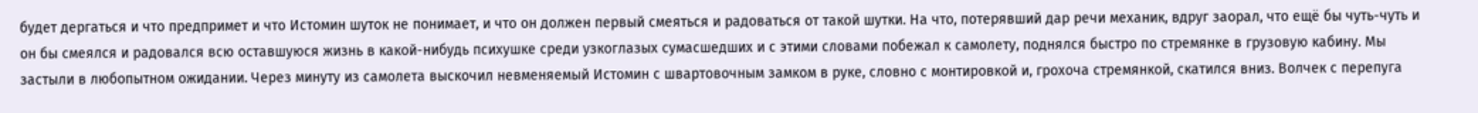будет дергаться и что предпримет и что Истомин шуток не понимает, и что он должен первый смеяться и радоваться от такой шутки. На что, потерявший дар речи механик, вдруг заорал, что ещё бы чуть-чуть и он бы смеялся и радовался всю оставшуюся жизнь в какой-нибудь психушке среди узкоглазых сумасшедших и с этими словами побежал к самолету, поднялся быстро по стремянке в грузовую кабину. Мы застыли в любопытном ожидании. Через минуту из самолета выскочил невменяемый Истомин с швартовочным замком в руке, словно с монтировкой и, грохоча стремянкой, скатился вниз. Волчек с перепуга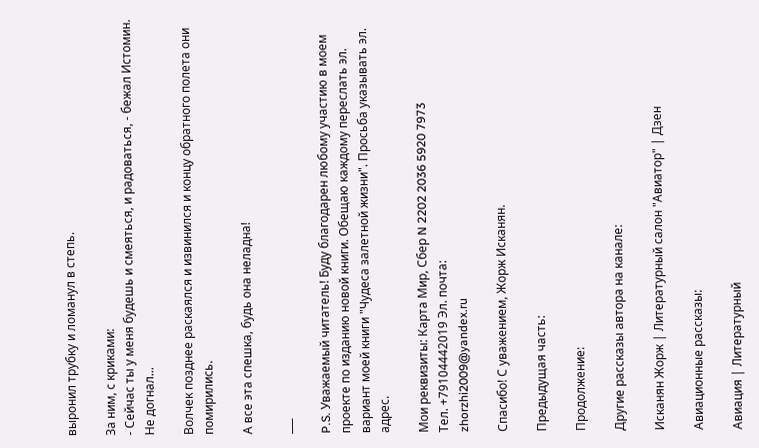выронил трубку и ломанул в степь.

За ним, с криками:
- Сейчас ты у меня будешь и смеяться, и радоваться, - бежал Истомин. Не догнал...

Волчек позднее раскаялся и извинился и концу обратного полета они помирились.

А все эта спешка, будь она неладна!

___

P.S. Уважаемый читатель! Буду благодарен любому участию в моем проекте по изданию новой книги. Обещаю каждому переслать эл. вариант моей книги "Чудеса залетной жизни". Просьба указывать эл. адрес.

Мои реквизиты: Карта Мир, Сбер N 2202 2036 5920 7973
Тел. +79104442019 Эл. почта:
zhorzhi2009@yandex.ru

Спасибо! С уважением, Жорж Исканян.

Предыдущая часть:

Продолжение:

Другие рассказы автора на канале:

Исканян Жорж | Литературный салон "Авиатор" | Дзен

Авиационные рассказы:

Авиация | Литературный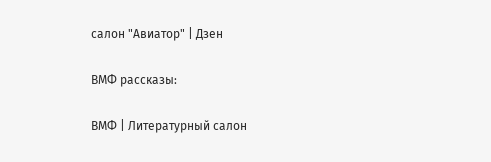салон "Авиатор" | Дзен

ВМФ рассказы:

ВМФ | Литературный салон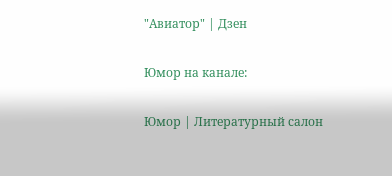"Авиатор" | Дзен

Юмор на канале:

Юмор | Литературный салон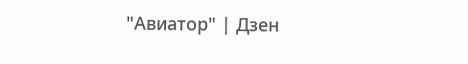"Авиатор" | Дзен